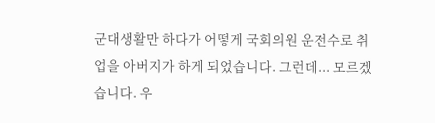군대생활만 하다가 어떻게 국회의원 운전수로 취업을 아버지가 하게 되었습니다. 그런데... 모르겠습니다. 우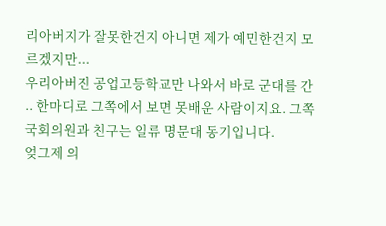리아버지가 잘못한건지 아니면 제가 예민한건지 모르겠지만...
우리아버진 공업고등학교만 나와서 바로 군대를 간 .. 한마디로 그쪽에서 보면 못배운 사람이지요. 그쪽 국회의원과 친구는 일류 명문대 동기입니다.
엊그제 의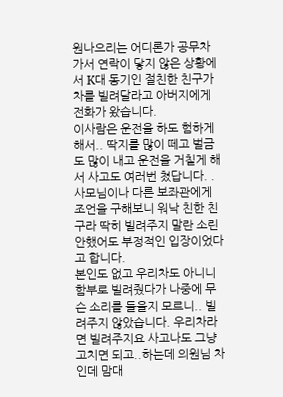원나으리는 어디론가 공무차 가서 연락이 닿지 않은 상황에서 K대 동기인 절친한 친구가 차를 빌려달라고 아버지에게 전화가 왔습니다.
이사람은 운전을 하도 험하게 해서.. 딱지를 많이 떼고 벌금도 많이 내고 운전을 거칠게 해서 사고도 여러번 쳤답니다. . 사모님이나 다른 보좌관에게 조언을 구해보니 워낙 친한 친구라 딱히 빌려주지 말란 소린 안했어도 부정적인 입장이었다고 합니다.
본인도 없고 우리차도 아니니 함부로 빌려줬다가 나중에 무슨 소리를 들을지 모르니.. 빌려주지 않았습니다. 우리차라면 빌려주지요 사고나도 그냥 고치면 되고..하는데 의원님 차인데 맘대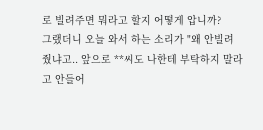로 빌려주면 뭐라고 할지 어떻게 압니까?
그랬더니 오늘 와서 하는 소리가 "왜 안빌려줬냐고.. 앞으로 **씨도 나한테 부탁하지 말라고 안들어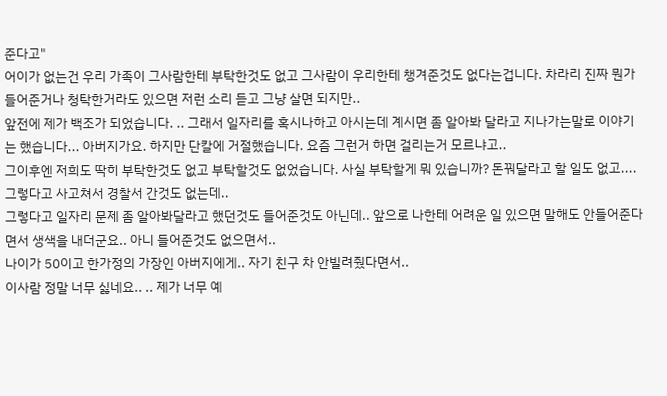준다고"
어이가 없는건 우리 가족이 그사람한테 부탁한것도 없고 그사람이 우리한테 챙겨준것도 없다는겁니다. 차라리 진짜 뭔가 들어준거나 청탁한거라도 있으면 저런 소리 듣고 그냥 살면 되지만..
앞전에 제가 백조가 되었습니다. .. 그래서 일자리를 혹시나하고 아시는데 계시면 좀 알아봐 달라고 지나가는말로 이야기는 했습니다... 아버지가요. 하지만 단칼에 거절했습니다. 요즘 그런거 하면 걸리는거 모르냐고..
그이후엔 저희도 딱히 부탁한것도 없고 부탁할것도 없었습니다. 사실 부탁할게 뭐 있습니까? 돈꿔달라고 할 일도 없고.... 그렇다고 사고쳐서 경찰서 간것도 없는데..
그렇다고 일자리 문제 좀 알아봐달라고 했던것도 들어준것도 아닌데.. 앞으로 나한테 어려운 일 있으면 말해도 안들어준다면서 생색을 내더군요.. 아니 들어준것도 없으면서..
나이가 50이고 한가정의 가장인 아버지에게.. 자기 친구 차 안빌려줬다면서..
이사람 정말 너무 싫네요.. .. 제가 너무 예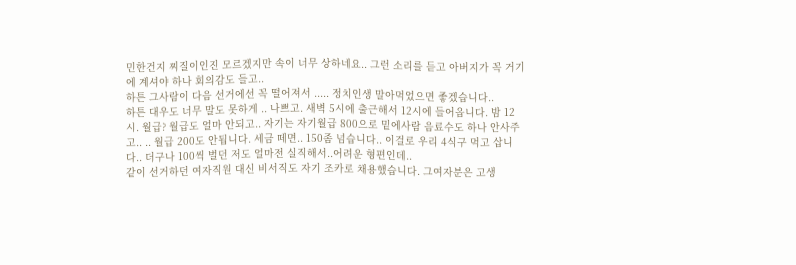민한건지 찌질이인진 모르겠지만 속이 너무 상하네요.. 그런 소리를 듣고 아버지가 꼭 거기에 계셔야 하나 회의감도 들고..
하튼 그사람이 다음 선거에선 꼭 떨어져서 ..... 정치인생 말아먹었으면 좋겠습니다..
하튼 대우도 너무 말도 못하게 .. 나쁘고. 새벽 5시에 출근해서 12시에 들어옵니다. 밤 12시. 월급? 월급도 얼마 안되고.. 자기는 자기월급 800으로 밑에사람 음료수도 하나 안사주고.. .. 월급 200도 안됩니다. 세금 떼면.. 150좀 넘습니다.. 이걸로 우리 4식구 먹고 삽니다.. 더구나 100씩 벌던 저도 얼마전 실직해서..어려운 형편인데..
같이 선거하던 여자직원 대신 비서직도 자기 조카로 채용했습니다. 그여자분은 고생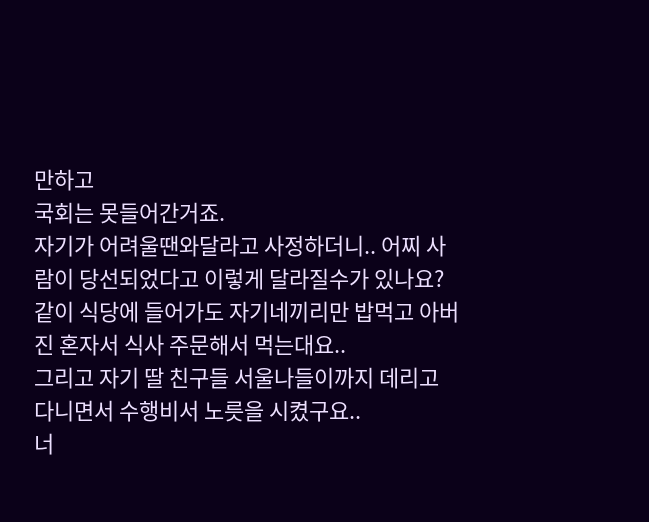만하고
국회는 못들어간거죠.
자기가 어려울땐와달라고 사정하더니.. 어찌 사람이 당선되었다고 이렇게 달라질수가 있나요?
같이 식당에 들어가도 자기네끼리만 밥먹고 아버진 혼자서 식사 주문해서 먹는대요..
그리고 자기 딸 친구들 서울나들이까지 데리고 다니면서 수행비서 노릇을 시켰구요..
너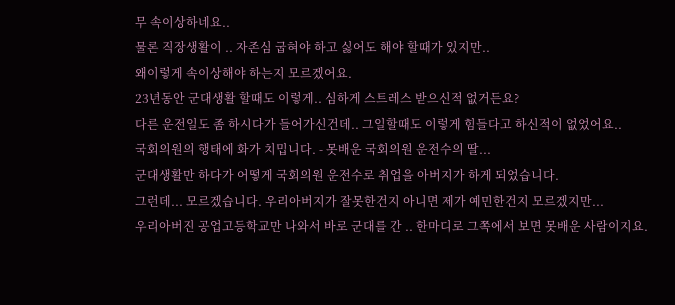무 속이상하네요..
물론 직장생활이 .. 자존심 굽혀야 하고 싫어도 해야 할때가 있지만..
왜이렇게 속이상해야 하는지 모르겠어요.
23년동안 군대생활 할때도 이렇게.. 심하게 스트레스 받으신적 없거든요?
다른 운전일도 좀 하시다가 들어가신건데.. 그일할때도 이렇게 힘들다고 하신적이 없었어요..
국회의원의 행태에 화가 치밉니다. - 못배운 국회의원 운전수의 딸...
군대생활만 하다가 어떻게 국회의원 운전수로 취업을 아버지가 하게 되었습니다.
그런데... 모르겠습니다. 우리아버지가 잘못한건지 아니면 제가 예민한건지 모르겠지만...
우리아버진 공업고등학교만 나와서 바로 군대를 간 .. 한마디로 그쪽에서 보면 못배운 사람이지요.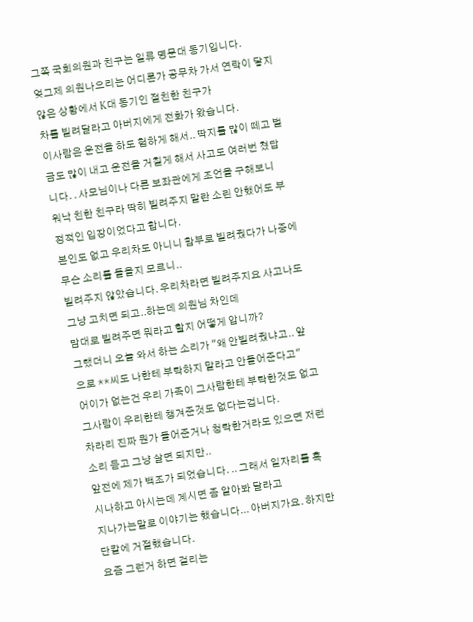그쪽 국회의원과 친구는 일류 명문대 동기입니다.
엊그제 의원나으리는 어디론가 공무차 가서 연락이 닿지 않은 상황에서 K대 동기인 절친한 친구가
차를 빌려달라고 아버지에게 전화가 왔습니다.
이사람은 운전을 하도 험하게 해서.. 딱지를 많이 떼고 벌금도 많이 내고 운전을 거칠게 해서 사고도 여러번 쳤답니다. . 사모님이나 다른 보좌관에게 조언을 구해보니
워낙 친한 친구라 딱히 빌려주지 말란 소린 안했어도 부정적인 입장이었다고 합니다.
본인도 없고 우리차도 아니니 함부로 빌려줬다가 나중에 무슨 소리를 들을지 모르니..
빌려주지 않았습니다. 우리차라면 빌려주지요 사고나도 그냥 고치면 되고..하는데 의원님 차인데
맘대로 빌려주면 뭐라고 할지 어떻게 압니까?
그랬더니 오늘 와서 하는 소리가 "왜 안빌려줬냐고.. 앞으로 **씨도 나한테 부탁하지 말라고 안들어준다고"
어이가 없는건 우리 가족이 그사람한테 부탁한것도 없고 그사람이 우리한테 챙겨준것도 없다는겁니다.
차라리 진짜 뭔가 들어준거나 청탁한거라도 있으면 저런 소리 듣고 그냥 살면 되지만..
앞전에 제가 백조가 되었습니다. .. 그래서 일자리를 혹시나하고 아시는데 계시면 좀 알아봐 달라고
지나가는말로 이야기는 했습니다... 아버지가요. 하지만 단칼에 거절했습니다.
요즘 그런거 하면 걸리는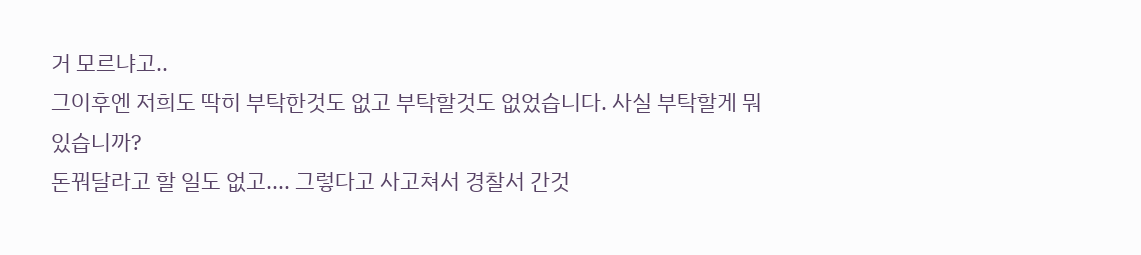거 모르냐고..
그이후엔 저희도 딱히 부탁한것도 없고 부탁할것도 없었습니다. 사실 부탁할게 뭐 있습니까?
돈꿔달라고 할 일도 없고.... 그렇다고 사고쳐서 경찰서 간것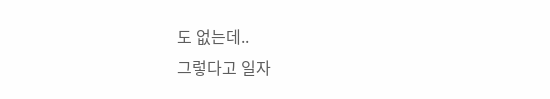도 없는데..
그렇다고 일자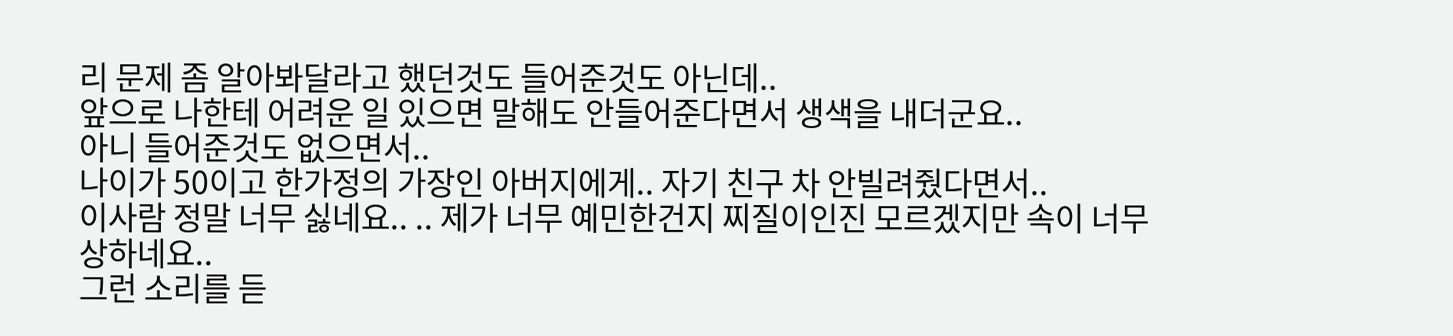리 문제 좀 알아봐달라고 했던것도 들어준것도 아닌데..
앞으로 나한테 어려운 일 있으면 말해도 안들어준다면서 생색을 내더군요..
아니 들어준것도 없으면서..
나이가 50이고 한가정의 가장인 아버지에게.. 자기 친구 차 안빌려줬다면서..
이사람 정말 너무 싫네요.. .. 제가 너무 예민한건지 찌질이인진 모르겠지만 속이 너무 상하네요..
그런 소리를 듣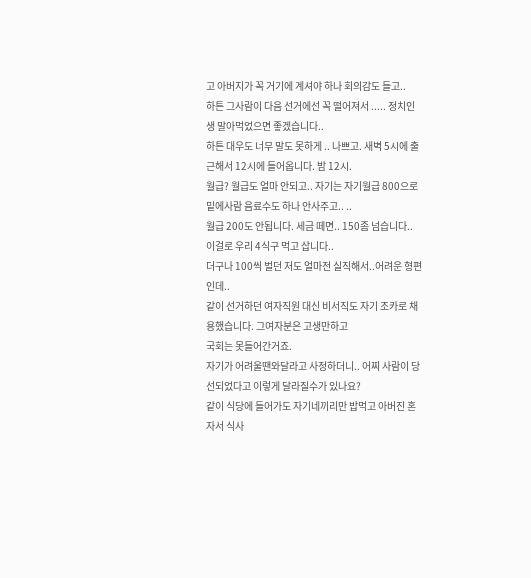고 아버지가 꼭 거기에 계셔야 하나 회의감도 들고..
하튼 그사람이 다음 선거에선 꼭 떨어져서 ..... 정치인생 말아먹었으면 좋겠습니다..
하튼 대우도 너무 말도 못하게 .. 나쁘고. 새벽 5시에 출근해서 12시에 들어옵니다. 밤 12시.
월급? 월급도 얼마 안되고.. 자기는 자기월급 800으로 밑에사람 음료수도 하나 안사주고.. ..
월급 200도 안됩니다. 세금 떼면.. 150좀 넘습니다.. 이걸로 우리 4식구 먹고 삽니다..
더구나 100씩 벌던 저도 얼마전 실직해서..어려운 형편인데..
같이 선거하던 여자직원 대신 비서직도 자기 조카로 채용했습니다. 그여자분은 고생만하고
국회는 못들어간거죠.
자기가 어려울땐와달라고 사정하더니.. 어찌 사람이 당선되었다고 이렇게 달라질수가 있나요?
같이 식당에 들어가도 자기네끼리만 밥먹고 아버진 혼자서 식사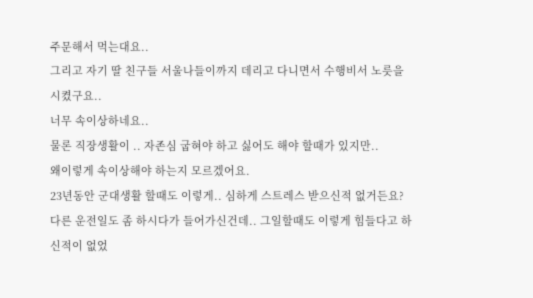주문해서 먹는대요..
그리고 자기 딸 친구들 서울나들이까지 데리고 다니면서 수행비서 노릇을 시켰구요..
너무 속이상하네요..
물론 직장생활이 .. 자존심 굽혀야 하고 싫어도 해야 할때가 있지만..
왜이렇게 속이상해야 하는지 모르겠어요.
23년동안 군대생활 할때도 이렇게.. 심하게 스트레스 받으신적 없거든요?
다른 운전일도 좀 하시다가 들어가신건데.. 그일할때도 이렇게 힘들다고 하신적이 없었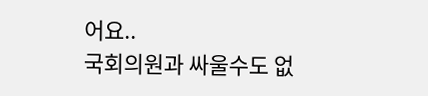어요..
국회의원과 싸울수도 없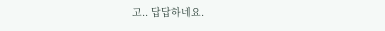고.. 답답하네요.